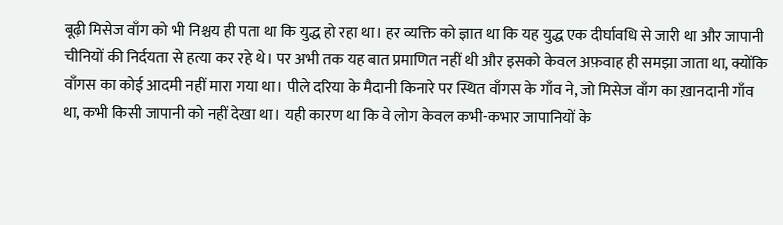बूढ़ी मिसेज वाँग को भी निश्चय ही पता था कि युद्ध हो रहा था। हर व्यक्ति को ज्ञात था कि यह युद्ध एक दीर्घावधि से जारी था और जापानी चीनियों की निर्दयता से हत्या कर रहे थे। पर अभी तक यह बात प्रमाणित नहीं थी और इसको केवल अफ़वाह ही समझा जाता था, क्योंकि वाँगस का कोई आदमी नहीं मारा गया था। पीले दरिया के मैदानी किनारे पर स्थित वाँगस के गाँव ने, जो मिसेज वाँग का ख़ानदानी गाँव था, कभी किसी जापानी को नहीं देखा था। यही कारण था कि वे लोग केवल कभी-कभार जापानियों के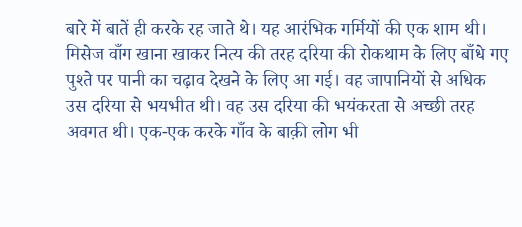बारे में बातें ही करके रह जाते थे। यह आरंभिक गर्मियों की एक शाम थी। मिसेज वाँग खाना खाकर नित्य की तरह दरिया की रोकथाम के लिए बाँधे गए पुश्ते पर पानी का चढ़ाव देखने के लिए आ गई। वह जापानियों से अधिक उस दरिया से भयभीत थी। वह उस दरिया की भयंकरता से अच्छी तरह अवगत थी। एक-एक करके गाँव के बाक़ी लोग भी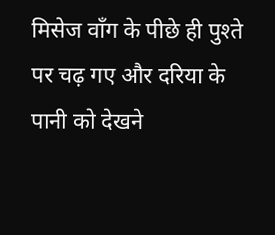मिसेज वाँग के पीछे ही पुश्ते पर चढ़ गए और दरिया के पानी को देखने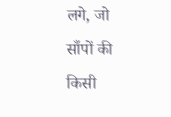लगे, जो साँपों की किसी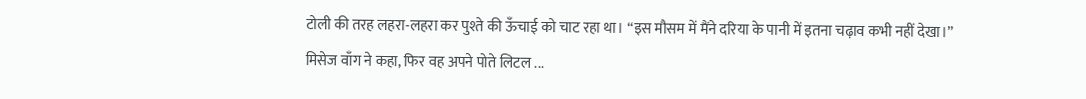टोली की तरह लहरा-लहरा कर पुश्ते की ऊँचाई को चाट रहा था। “इस मौसम में मैंने दरिया के पानी में इतना चढ़ाव कभी नहीं देखा।” मिसेज वाँग ने कहा, फिर वह अपने पोते लिटल ...